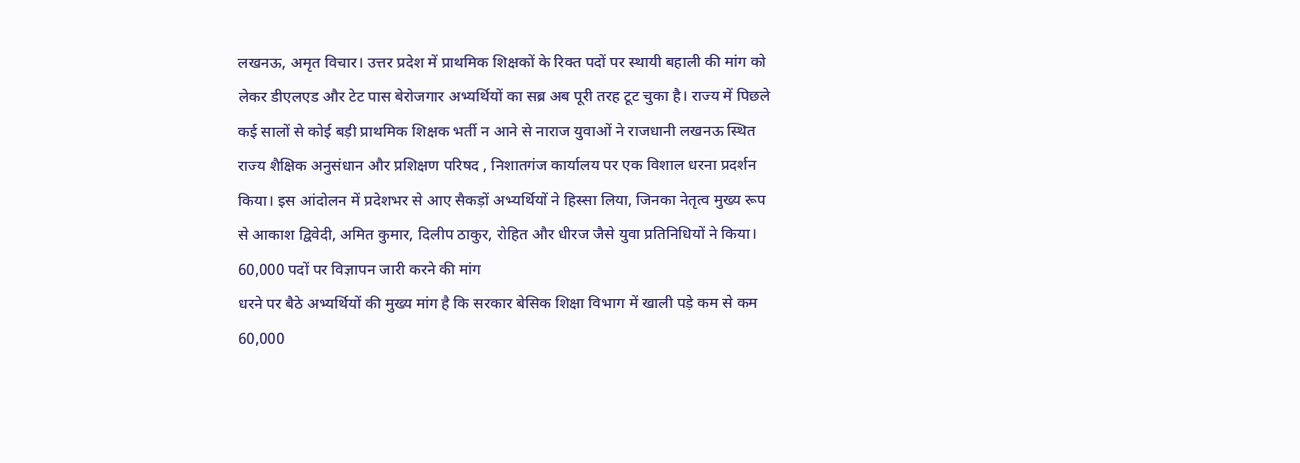लखनऊ, अमृत विचार। उत्तर प्रदेश में प्राथमिक शिक्षकों के रिक्त पदों पर स्थायी बहाली की मांग को लेकर डीएलएड और टेट पास बेरोजगार अभ्यर्थियों का सब्र अब पूरी तरह टूट चुका है। राज्य में पिछले कई सालों से कोई बड़ी प्राथमिक शिक्षक भर्ती न आने से नाराज युवाओं ने राजधानी लखनऊ स्थित राज्य शैक्षिक अनुसंधान और प्रशिक्षण परिषद , निशातगंज कार्यालय पर एक विशाल धरना प्रदर्शन किया। इस आंदोलन में प्रदेशभर से आए सैकड़ों अभ्यर्थियों ने हिस्सा लिया, जिनका नेतृत्व मुख्य रूप से आकाश द्विवेदी, अमित कुमार, दिलीप ठाकुर, रोहित और धीरज जैसे युवा प्रतिनिधियों ने किया।
60,000 पदों पर विज्ञापन जारी करने की मांग
धरने पर बैठे अभ्यर्थियों की मुख्य मांग है कि सरकार बेसिक शिक्षा विभाग में खाली पड़े कम से कम 60,000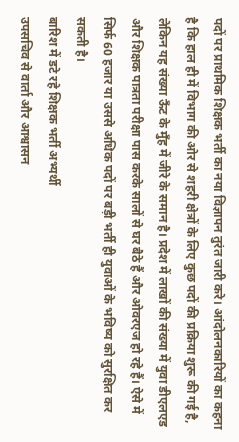पदों पर प्राथमिक शिक्षक भर्ती का नया विज्ञापन तुरंत जारी करे। आंदोलनकारियों का कहना है कि हाल ही में विभाग की ओर से शहरी क्षेत्रों के लिए कुछ पदों की प्रक्रिया शुरू की गई है, लेकिन यह संख्या ऊँट के मुँह में जीरे के समान है। प्रदेश में लाखों की संख्या में युवा डीएलएड और शिक्षक पात्रता परीक्षा पास करके सालों से घर बैठे हैं और ओवरएज हो रहे हैं। ऐसे में सिर्फ 60 हजार या उससे अधिक पदों पर बड़ी भर्ती ही युवाओं के भविष्य को सुरक्षित कर सकती है।
बारिश में डटे रहे शिक्षक भर्ती अभ्यर्थी
उपसचिव से वार्ता और आश्वासन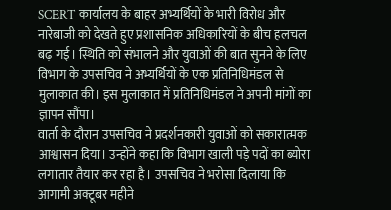SCERT कार्यालय के बाहर अभ्यर्थियों के भारी विरोध और नारेबाजी को देखते हुए प्रशासनिक अधिकारियों के बीच हलचल बढ़ गई। स्थिति को संभालने और युवाओं की बात सुनने के लिए विभाग के उपसचिव ने अभ्यर्थियों के एक प्रतिनिधिमंडल से मुलाकात की। इस मुलाकात में प्रतिनिधिमंडल ने अपनी मांगों का ज्ञापन सौंपा।
वार्ता के दौरान उपसचिव ने प्रदर्शनकारी युवाओं को सकारात्मक आश्वासन दिया। उन्होंने कहा कि विभाग खाली पड़े पदों का ब्योरा लगातार तैयार कर रहा है। उपसचिव ने भरोसा दिलाया कि आगामी अक्टूबर महीने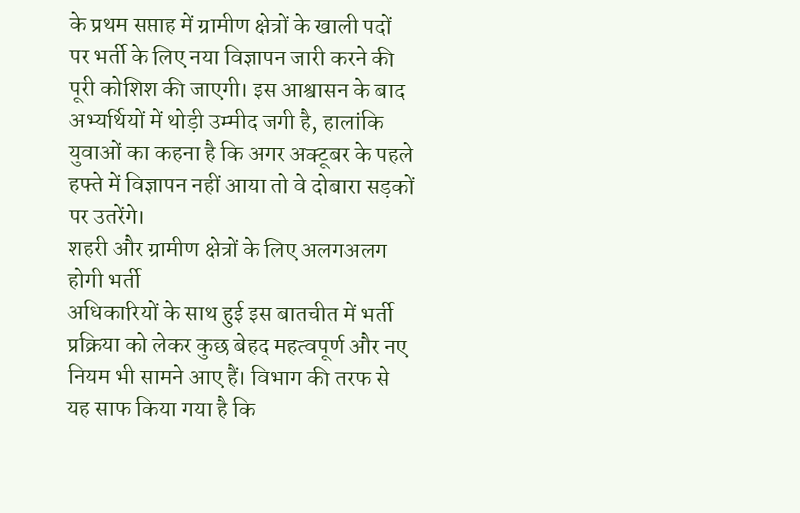के प्रथम सप्ताह में ग्रामीण क्षेत्रों के खाली पदों पर भर्ती के लिए नया विज्ञापन जारी करने की पूरी कोशिश की जाएगी। इस आश्वासन के बाद अभ्यर्थियों में थोड़ी उम्मीद जगी है, हालांकि युवाओं का कहना है कि अगर अक्टूबर के पहले हफ्ते में विज्ञापन नहीं आया तो वे दोबारा सड़कों पर उतरेंगे।
शहरी और ग्रामीण क्षेत्रों के लिए अलगअलग होगी भर्ती
अधिकारियों के साथ हुई इस बातचीत में भर्ती प्रक्रिया को लेकर कुछ बेहद महत्वपूर्ण और नए नियम भी सामने आए हैं। विभाग की तरफ से यह साफ किया गया है कि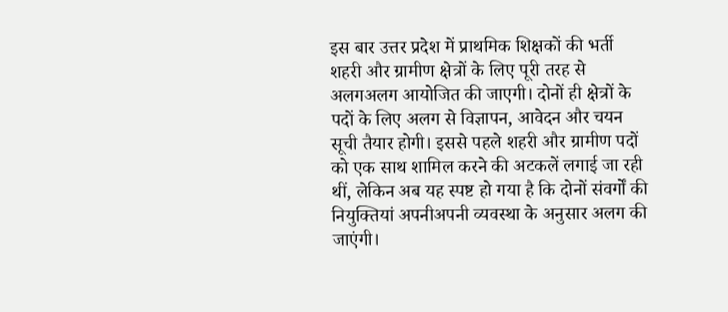इस बार उत्तर प्रदेश में प्राथमिक शिक्षकों की भर्ती शहरी और ग्रामीण क्षेत्रों के लिए पूरी तरह से अलगअलग आयोजित की जाएगी। दोनों ही क्षेत्रों के पदों के लिए अलग से विज्ञापन, आवेदन और चयन सूची तैयार होगी। इससे पहले शहरी और ग्रामीण पदों को एक साथ शामिल करने की अटकलें लगाई जा रही थीं, लेकिन अब यह स्पष्ट हो गया है कि दोनों संवर्गों की नियुक्तियां अपनीअपनी व्यवस्था के अनुसार अलग की जाएंगी।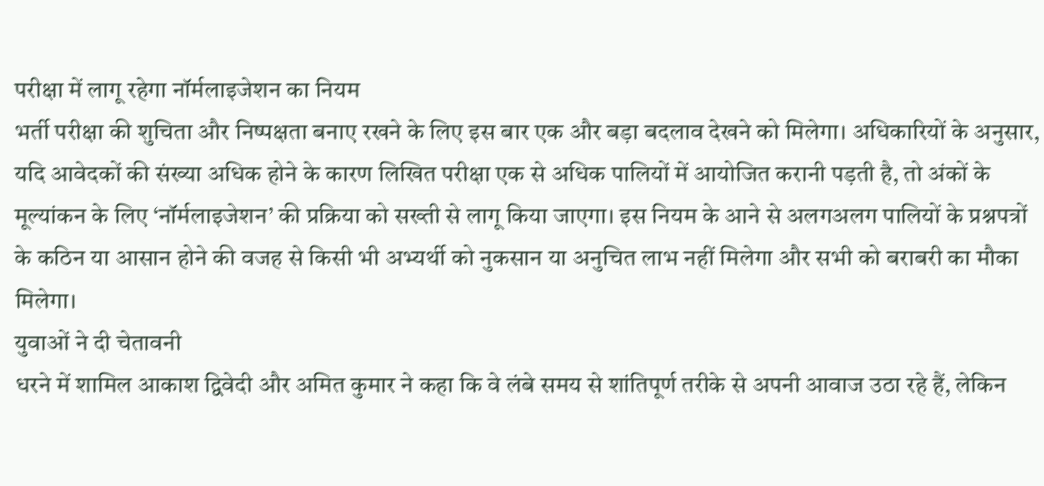परीक्षा में लागू रहेगा नॉर्मलाइजेशन का नियम
भर्ती परीक्षा की शुचिता और निष्पक्षता बनाए रखने के लिए इस बार एक और बड़ा बदलाव देखने को मिलेगा। अधिकारियों के अनुसार, यदि आवेदकों की संख्या अधिक होने के कारण लिखित परीक्षा एक से अधिक पालियों में आयोजित करानी पड़ती है, तो अंकों के मूल्यांकन के लिए ‘नॉर्मलाइजेशन’ की प्रक्रिया को सख्ती से लागू किया जाएगा। इस नियम के आने से अलगअलग पालियों के प्रश्नपत्रों के कठिन या आसान होने की वजह से किसी भी अभ्यर्थी को नुकसान या अनुचित लाभ नहीं मिलेगा और सभी को बराबरी का मौका मिलेगा।
युवाओं ने दी चेतावनी
धरने में शामिल आकाश द्विवेदी और अमित कुमार ने कहा कि वे लंबे समय से शांतिपूर्ण तरीके से अपनी आवाज उठा रहे हैं, लेकिन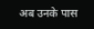अब उनके पास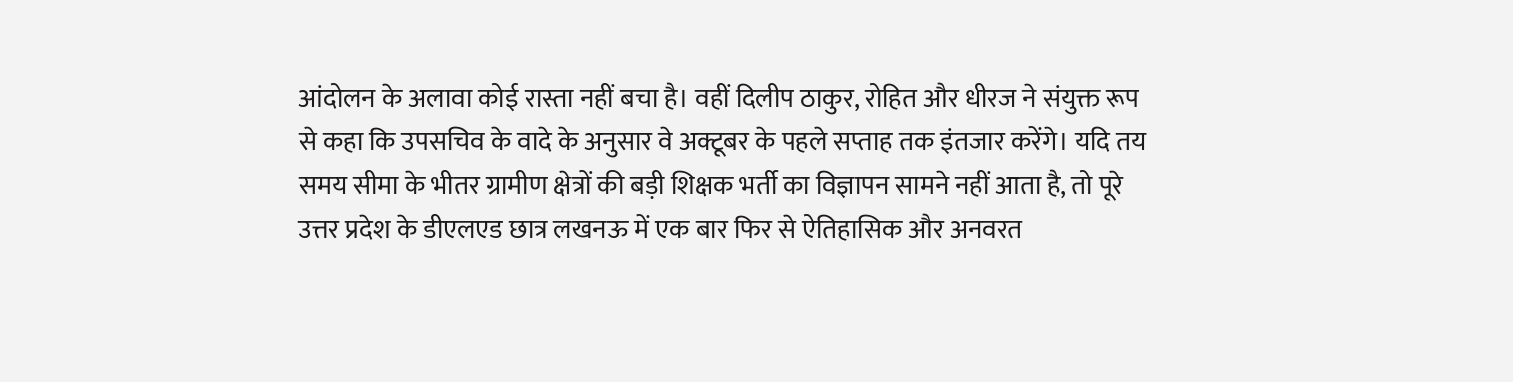आंदोलन के अलावा कोई रास्ता नहीं बचा है। वहीं दिलीप ठाकुर, रोहित और धीरज ने संयुक्त रूप से कहा कि उपसचिव के वादे के अनुसार वे अक्टूबर के पहले सप्ताह तक इंतजार करेंगे। यदि तय समय सीमा के भीतर ग्रामीण क्षेत्रों की बड़ी शिक्षक भर्ती का विज्ञापन सामने नहीं आता है, तो पूरे उत्तर प्रदेश के डीएलएड छात्र लखनऊ में एक बार फिर से ऐतिहासिक और अनवरत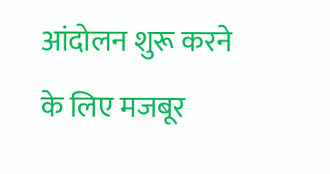आंदोलन शुरू करने के लिए मजबूर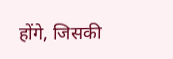होंगे, जिसकी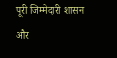पूरी जिम्मेदारी शासन और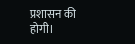प्रशासन की होगी।